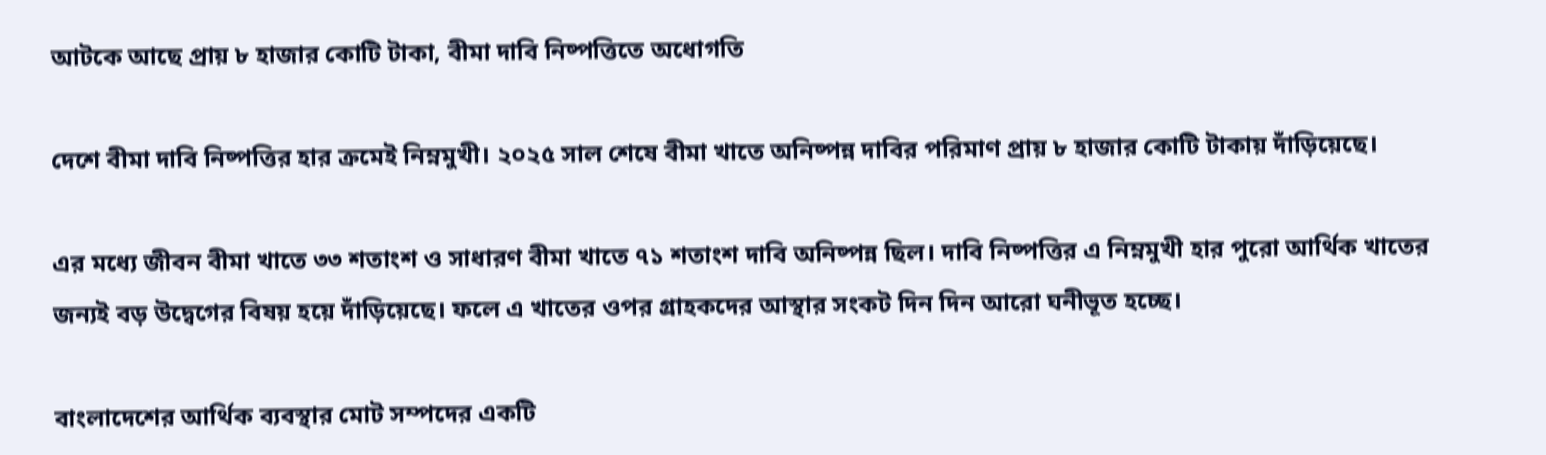আটকে আছে প্রায় ৮ হাজার কোটি টাকা, বীমা দাবি নিষ্পত্তিতে অধোগতি

দেশে বীমা দাবি নিষ্পত্তির হার ক্রমেই নিম্নমুখী। ২০২৫ সাল শেষে বীমা খাতে অনিষ্পন্ন দাবির পরিমাণ প্রায় ৮ হাজার কোটি টাকায় দাঁড়িয়েছে।

এর মধ্যে জীবন বীমা খাতে ৩৩ শতাংশ ও সাধারণ বীমা খাতে ৭১ শতাংশ দাবি অনিষ্পন্ন ছিল। দাবি নিষ্পত্তির এ নিম্নমুখী হার পুরো আর্থিক খাতের জন্যই বড় উদ্বেগের বিষয় হয়ে দাঁড়িয়েছে। ফলে এ খাতের ওপর গ্রাহকদের আস্থার সংকট দিন দিন আরো ঘনীভূত হচ্ছে।

বাংলাদেশের আর্থিক ব্যবস্থার মোট সম্পদের একটি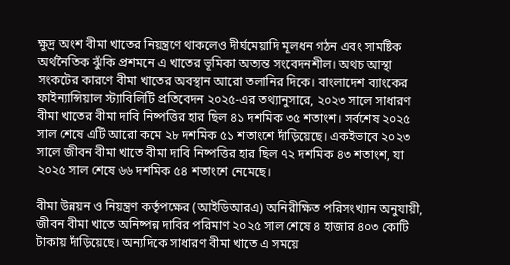ক্ষুদ্র অংশ বীমা খাতের নিয়ন্ত্রণে থাকলেও দীর্ঘমেয়াদি মূলধন গঠন এবং সামষ্টিক অর্থনৈতিক ঝুঁকি প্রশমনে এ খাতের ভূমিকা অত্যন্ত সংবেদনশীল। অথচ আস্থা সংকটের কারণে বীমা খাতের অবস্থান আরো তলানির দিকে। বাংলাদেশ ব্যাংকের ফাইন্যান্সিয়াল স্ট্যাবিলিটি প্রতিবেদন ২০২৫-এর তথ্যানুসারে, ২০২৩ সালে সাধারণ বীমা খাতের বীমা দাবি নিষ্পত্তির হার ছিল ৪১ দশমিক ৩৫ শতাংশ। সর্বশেষ ২০২৫ সাল শেষে এটি আরো কমে ২৮ দশমিক ৫১ শতাংশে দাঁড়িয়েছে। একইভাবে ২০২৩ সালে জীবন বীমা খাতে বীমা দাবি নিষ্পত্তির হার ছিল ৭২ দশমিক ৪৩ শতাংশ, যা ২০২৫ সাল শেষে ৬৬ দশমিক ৫৪ শতাংশে নেমেছে।

বীমা উন্নয়ন ও নিয়ন্ত্রণ কর্তৃপক্ষের (আইডিআরএ) অনিরীক্ষিত পরিসংখ্যান অনুযায়ী, জীবন বীমা খাতে অনিষ্পন্ন দাবির পরিমাণ ২০২৫ সাল শেষে ৪ হাজার ৪০৩ কোটি টাকায় দাঁড়িয়েছে। অন্যদিকে সাধারণ বীমা খাতে এ সময়ে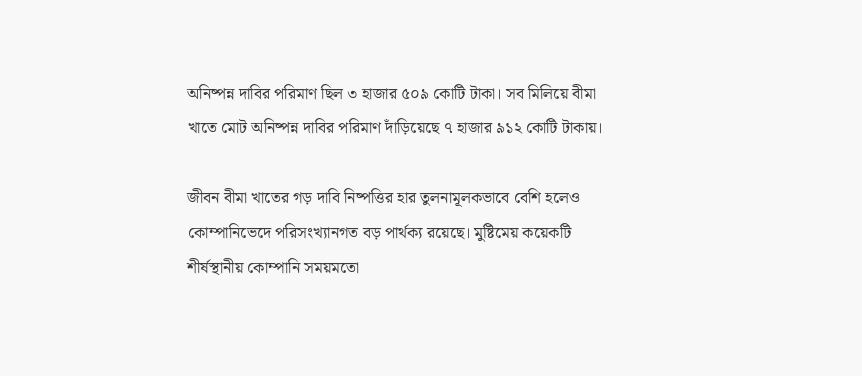অনিষ্পন্ন দাবির পরিমাণ ছিল ৩ হাজার ৫০৯ কোটি টাকা। সব মিলিয়ে বীমা খাতে মোট অনিষ্পন্ন দাবির পরিমাণ দাঁড়িয়েছে ৭ হাজার ৯১২ কোটি টাকায়।

জীবন বীমা খাতের গড় দাবি নিষ্পত্তির হার তুলনামূলকভাবে বেশি হলেও কোম্পানিভেদে পরিসংখ্যানগত বড় পার্থক্য রয়েছে। মুষ্টিমেয় কয়েকটি শীর্ষস্থানীয় কোম্পানি সময়মতো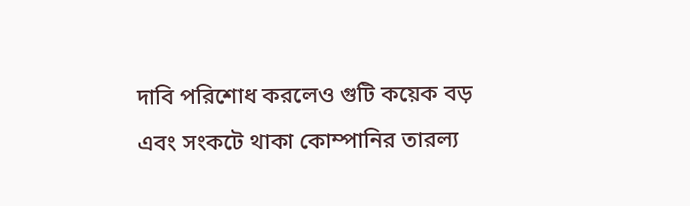দাবি পরিশোধ করলেও গুটি কয়েক বড় এবং সংকটে থাকা কোম্পানির তারল্য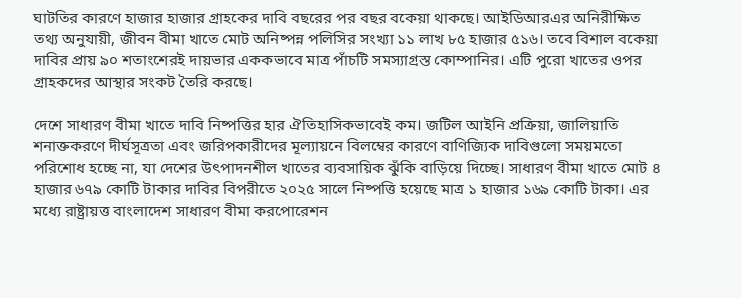ঘাটতির কারণে হাজার হাজার গ্রাহকের দাবি বছরের পর বছর বকেয়া থাকছে। আইডিআরএর অনিরীক্ষিত তথ্য অনুযায়ী, জীবন বীমা খাতে মোট অনিষ্পন্ন পলিসির সংখ্যা ১১ লাখ ৮৫ হাজার ৫১৬। তবে বিশাল বকেয়া দাবির প্রায় ৯০ শতাংশেরই দায়ভার এককভাবে মাত্র পাঁচটি সমস্যাগ্রস্ত কোম্পানির। এটি পুরো খাতের ওপর গ্রাহকদের আস্থার সংকট তৈরি করছে।

দেশে সাধারণ বীমা খাতে দাবি নিষ্পত্তির হার ঐতিহাসিকভাবেই কম। জটিল আইনি প্রক্রিয়া, জালিয়াতি শনাক্তকরণে দীর্ঘসূত্রতা এবং জরিপকারীদের মূল্যায়নে বিলম্বের কারণে বাণিজ্যিক দাবিগুলো সময়মতো পরিশোধ হচ্ছে না, যা দেশের উৎপাদনশীল খাতের ব্যবসায়িক ঝুঁকি বাড়িয়ে দিচ্ছে। সাধারণ বীমা খাতে মোট ৪ হাজার ৬৭৯ কোটি টাকার দাবির বিপরীতে ২০২৫ সালে নিষ্পত্তি হয়েছে মাত্র ১ হাজার ১৬৯ কোটি টাকা। এর মধ্যে রাষ্ট্রায়ত্ত বাংলাদেশ সাধারণ বীমা করপোরেশন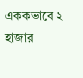এককভাবে ২ হাজার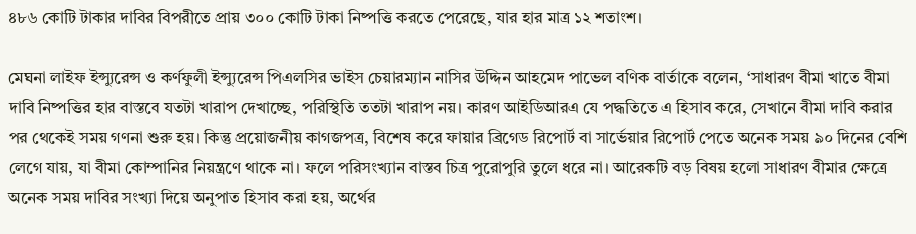৪৮৬ কোটি টাকার দাবির বিপরীতে প্রায় ৩০০ কোটি টাকা নিষ্পত্তি করতে পেরেছে, যার হার মাত্র ১২ শতাংশ।

মেঘনা লাইফ ইন্স্যুরেন্স ও কর্ণফুলী ইন্স্যুরেন্স পিএলসির ভাইস চেয়ারম্যান নাসির উদ্দিন আহমেদ পাভেল বণিক বার্তাকে বলেন, ‘সাধারণ বীমা খাতে বীমা দাবি নিষ্পত্তির হার বাস্তবে যতটা খারাপ দেখাচ্ছে, পরিস্থিতি ততটা খারাপ নয়। কারণ আইডিআরএ যে পদ্ধতিতে এ হিসাব করে, সেখানে বীমা দাবি করার পর থেকেই সময় গণনা শুরু হয়। কিন্তু প্রয়োজনীয় কাগজপত্র, বিশেষ করে ফায়ার ব্রিগেড রিপোর্ট বা সার্ভেয়ার রিপোর্ট পেতে অনেক সময় ৯০ দিনের বেশি লেগে যায়, যা বীমা কোম্পানির নিয়ন্ত্রণে থাকে না। ফলে পরিসংখ্যান বাস্তব চিত্র পুরোপুরি তুলে ধরে না। আরেকটি বড় বিষয় হলো সাধারণ বীমার ক্ষেত্রে অনেক সময় দাবির সংখ্যা দিয়ে অনুপাত হিসাব করা হয়, অর্থের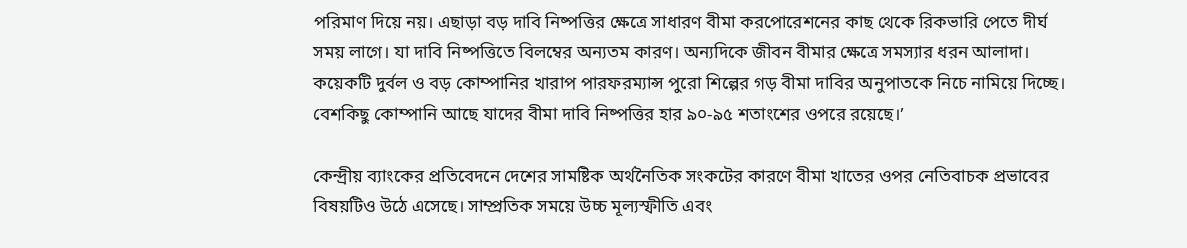পরিমাণ দিয়ে নয়। এছাড়া বড় দাবি নিষ্পত্তির ক্ষেত্রে সাধারণ বীমা করপোরেশনের কাছ থেকে রিকভারি পেতে দীর্ঘ সময় লাগে। যা দাবি নিষ্পত্তিতে বিলম্বের অন্যতম কারণ। অন্যদিকে জীবন বীমার ক্ষেত্রে সমস্যার ধরন আলাদা। কয়েকটি দুর্বল ও বড় কোম্পানির খারাপ পারফরম্যান্স পুরো শিল্পের গড় বীমা দাবির অনুপাতকে নিচে নামিয়ে দিচ্ছে। বেশকিছু কোম্পানি আছে যাদের বীমা দাবি নিষ্পত্তির হার ৯০-৯৫ শতাংশের ওপরে রয়েছে।’

কেন্দ্রীয় ব্যাংকের প্রতিবেদনে দেশের সামষ্টিক অর্থনৈতিক সংকটের কারণে বীমা খাতের ওপর নেতিবাচক প্রভাবের বিষয়টিও উঠে এসেছে। সাম্প্রতিক সময়ে উচ্চ মূল্যস্ফীতি এবং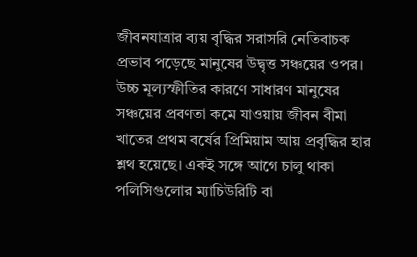জীবনযাত্রার ব্যয় বৃদ্ধির সরাসরি নেতিবাচক প্রভাব পড়েছে মানুষের উদ্বৃত্ত সঞ্চয়ের ওপর। উচ্চ মূল্যস্ফীতির কারণে সাধারণ মানুষের সঞ্চয়ের প্রবণতা কমে যাওয়ায় জীবন বীমা খাতের প্রথম বর্ষের প্রিমিয়াম আয় প্রবৃদ্ধির হার শ্লথ হয়েছে। একই সঙ্গে আগে চালু থাকা পলিসিগুলোর ম্যাচিউরিটি বা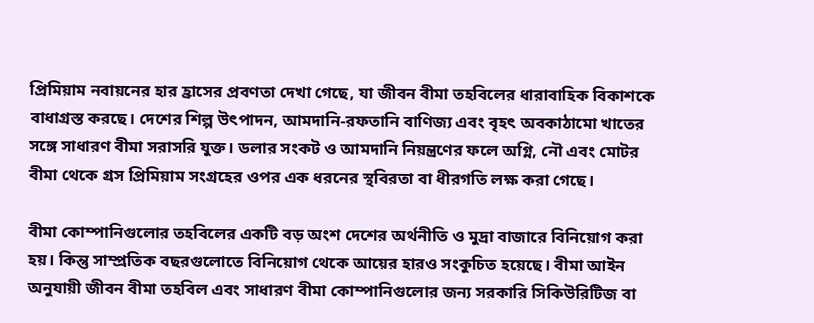প্রিমিয়াম নবায়নের হার হ্রাসের প্রবণতা দেখা গেছে, যা জীবন বীমা তহবিলের ধারাবাহিক বিকাশকে বাধাগ্রস্ত করছে। দেশের শিল্প উৎপাদন, আমদানি-রফতানি বাণিজ্য এবং বৃহৎ অবকাঠামো খাতের সঙ্গে সাধারণ বীমা সরাসরি যুক্ত। ডলার সংকট ও আমদানি নিয়ন্ত্রণের ফলে অগ্নি, নৌ এবং মোটর বীমা থেকে গ্রস প্রিমিয়াম সংগ্রহের ওপর এক ধরনের স্থবিরতা বা ধীরগতি লক্ষ করা গেছে।

বীমা কোম্পানিগুলোর তহবিলের একটি বড় অংশ দেশের অর্থনীতি ও মুদ্রা বাজারে বিনিয়োগ করা হয়। কিন্তু সাম্প্রতিক বছরগুলোতে বিনিয়োগ থেকে আয়ের হারও সংকুচিত হয়েছে। বীমা আইন অনুযায়ী জীবন বীমা তহবিল এবং সাধারণ বীমা কোম্পানিগুলোর জন্য সরকারি সিকিউরিটিজ বা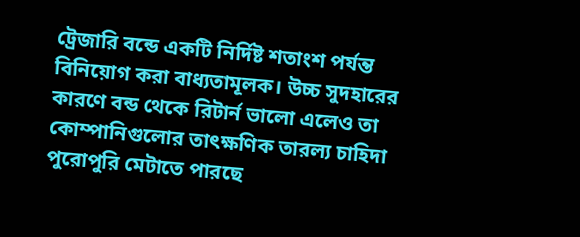ট্রেজারি বন্ডে একটি নির্দিষ্ট শতাংশ পর্যন্ত বিনিয়োগ করা বাধ্যতামূলক। উচ্চ সুদহারের কারণে বন্ড থেকে রিটার্ন ভালো এলেও তা কোম্পানিগুলোর তাৎক্ষণিক তারল্য চাহিদা পুরোপুরি মেটাতে পারছে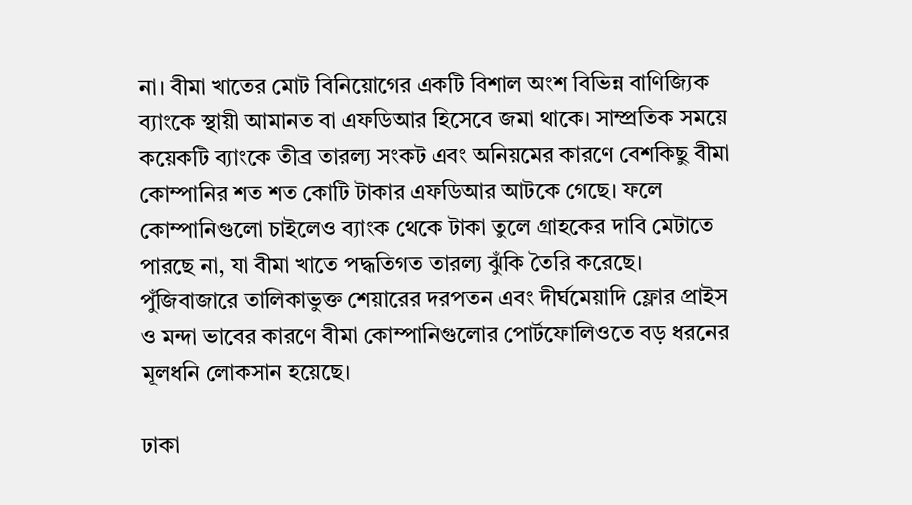না। বীমা খাতের মোট বিনিয়োগের একটি বিশাল অংশ বিভিন্ন বাণিজ্যিক ব্যাংকে স্থায়ী আমানত বা এফডিআর হিসেবে জমা থাকে। সাম্প্রতিক সময়ে কয়েকটি ব্যাংকে তীব্র তারল্য সংকট এবং অনিয়মের কারণে বেশকিছু বীমা কোম্পানির শত শত কোটি টাকার এফডিআর আটকে গেছে। ফলে কোম্পানিগুলো চাইলেও ব্যাংক থেকে টাকা তুলে গ্রাহকের দাবি মেটাতে পারছে না, যা বীমা খাতে পদ্ধতিগত তারল্য ঝুঁকি তৈরি করেছে। পুঁজিবাজারে তালিকাভুক্ত শেয়ারের দরপতন এবং দীর্ঘমেয়াদি ফ্লোর প্রাইস ও মন্দা ভাবের কারণে বীমা কোম্পানিগুলোর পোর্টফোলিওতে বড় ধরনের মূলধনি লোকসান হয়েছে।

ঢাকা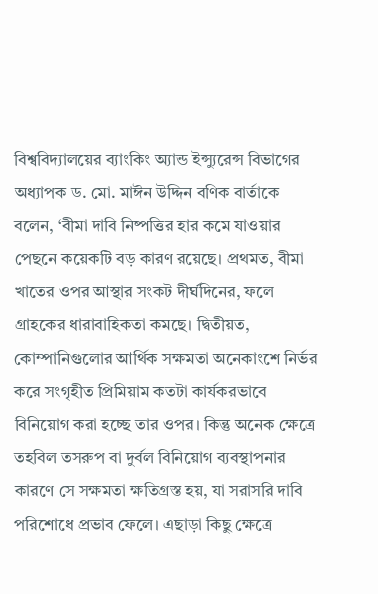বিশ্ববিদ্যালয়ের ব্যাংকিং অ্যান্ড ইন্স্যুরেন্স বিভাগের অধ্যাপক ড. মো. মাঈন উদ্দিন বণিক বার্তাকে বলেন, ‘বীমা দাবি নিষ্পত্তির হার কমে যাওয়ার পেছনে কয়েকটি বড় কারণ রয়েছে। প্রথমত, বীমা খাতের ওপর আস্থার সংকট দীর্ঘদিনের, ফলে গ্রাহকের ধারাবাহিকতা কমছে। দ্বিতীয়ত, কোম্পানিগুলোর আর্থিক সক্ষমতা অনেকাংশে নির্ভর করে সংগৃহীত প্রিমিয়াম কতটা কার্যকরভাবে বিনিয়োগ করা হচ্ছে তার ওপর। কিন্তু অনেক ক্ষেত্রে তহবিল তসরুপ বা দুর্বল বিনিয়োগ ব্যবস্থাপনার কারণে সে সক্ষমতা ক্ষতিগ্রস্ত হয়, যা সরাসরি দাবি পরিশোধে প্রভাব ফেলে। এছাড়া কিছু ক্ষেত্রে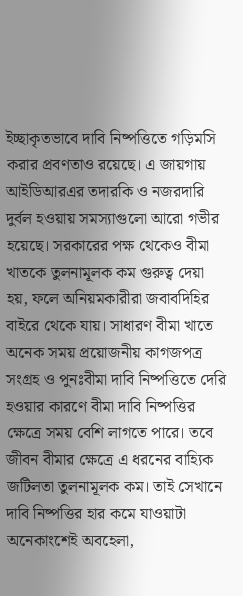ইচ্ছাকৃতভাবে দাবি নিষ্পত্তিতে গড়িমসি করার প্রবণতাও রয়েছে। এ জায়গায় আইডিআরএর তদারকি ও নজরদারি দুর্বল হওয়ায় সমস্যাগুলো আরো গভীর হয়েছে। সরকারের পক্ষ থেকেও বীমা খাতকে তুলনামূলক কম গুরুত্ব দেয়া হয়, ফলে অনিয়মকারীরা জবাবদিহির বাইরে থেকে যায়। সাধারণ বীমা খাতে অনেক সময় প্রয়োজনীয় কাগজপত্র সংগ্রহ ও পুনঃবীমা দাবি নিষ্পত্তিতে দেরি হওয়ার কারণে বীমা দাবি নিষ্পত্তির ক্ষেত্রে সময় বেশি লাগতে পারে। তবে জীবন বীমার ক্ষেত্রে এ ধরনের বাহ্যিক জটিলতা তুলনামূলক কম। তাই সেখানে দাবি নিষ্পত্তির হার কমে যাওয়াটা অনেকাংশেই অবহেলা,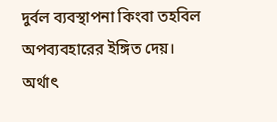দুর্বল ব্যবস্থাপনা কিংবা তহবিল অপব্যবহারের ইঙ্গিত দেয়। অর্থাৎ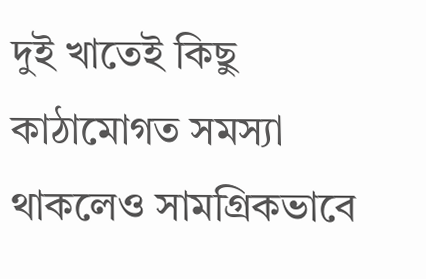দুই খাতেই কিছু কাঠামোগত সমস্যা থাকলেও সামগ্রিকভাবে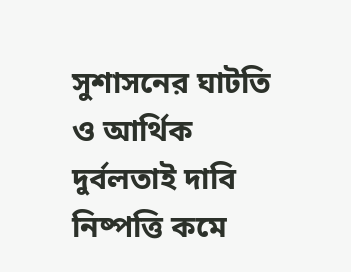সুশাসনের ঘাটতি ও আর্থিক দুর্বলতাই দাবি নিষ্পত্তি কমে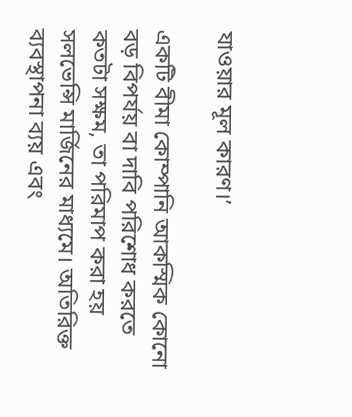যাওয়ার মূল কারণ।’

একটি বীমা কোম্পানি আকস্মিক কোনো বড় বিপর্যয় বা দাবি পরিশোধ করতে কতটা সক্ষম, তা পরিমাপ করা হয় সলভেন্সি মার্জিনের মাধ্যমে। অতিরিক্ত ব্যবস্থাপনা ব্যয় এবং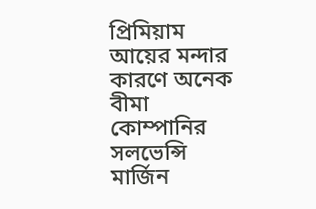প্রিমিয়াম আয়ের মন্দার কারণে অনেক বীমা কোম্পানির সলভেন্সি মার্জিন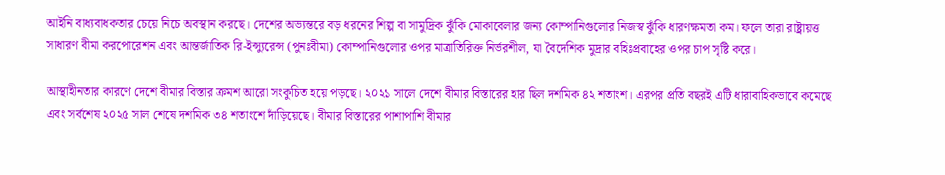আইনি বাধ্যবাধকতার চেয়ে নিচে অবস্থান করছে। দেশের অভ্যন্তরে বড় ধরনের শিল্প বা সামুদ্রিক ঝুঁকি মোকাবেলার জন্য কোম্পানিগুলোর নিজস্ব ঝুঁকি ধারণক্ষমতা কম। ফলে তারা রাষ্ট্রায়ত্ত সাধারণ বীমা করপোরেশন এবং আন্তর্জাতিক রি-ইন্স্যুরেন্স (পুনঃবীমা) কোম্পানিগুলোর ওপর মাত্রাতিরিক্ত নির্ভরশীল, যা বৈদেশিক মুদ্রার বহিঃপ্রবাহের ওপর চাপ সৃষ্টি করে।

আস্থাহীনতার কারণে দেশে বীমার বিস্তার ক্রমশ আরো সংকুচিত হয়ে পড়ছে। ২০২১ সালে দেশে বীমার বিস্তারের হার ছিল দশমিক ৪২ শতাংশ। এরপর প্রতি বছরই এটি ধারাবাহিকভাবে কমেছে এবং সর্বশেষ ২০২৫ সাল শেষে দশমিক ৩৪ শতাংশে দাঁড়িয়েছে। বীমার বিস্তারের পাশাপাশি বীমার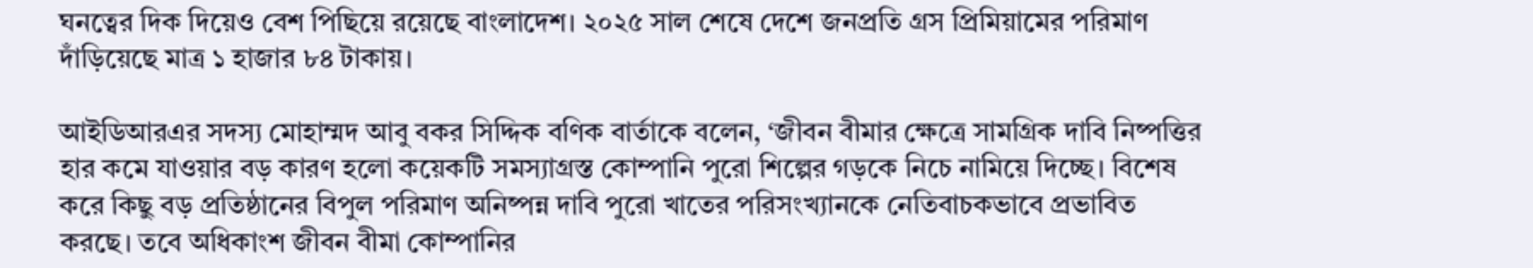ঘনত্বের দিক দিয়েও বেশ পিছিয়ে রয়েছে বাংলাদেশ। ২০২৫ সাল শেষে দেশে জনপ্রতি গ্রস প্রিমিয়ামের পরিমাণ দাঁড়িয়েছে মাত্র ১ হাজার ৮৪ টাকায়।

আইডিআরএর সদস্য মোহাম্মদ আবু বকর সিদ্দিক বণিক বার্তাকে বলেন, ‘জীবন বীমার ক্ষেত্রে সামগ্রিক দাবি নিষ্পত্তির হার কমে যাওয়ার বড় কারণ হলো কয়েকটি সমস্যাগ্রস্ত কোম্পানি পুরো শিল্পের গড়কে নিচে নামিয়ে দিচ্ছে। বিশেষ করে কিছু বড় প্রতিষ্ঠানের বিপুল পরিমাণ অনিষ্পন্ন দাবি পুরো খাতের পরিসংখ্যানকে নেতিবাচকভাবে প্রভাবিত করছে। তবে অধিকাংশ জীবন বীমা কোম্পানির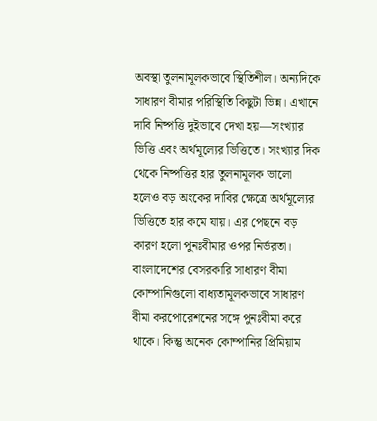অবস্থা তুলনামূলকভাবে স্থিতিশীল। অন্যদিকে সাধারণ বীমার পরিস্থিতি কিছুটা ভিন্ন। এখানে দাবি নিষ্পত্তি দুইভাবে দেখা হয়—সংখ্যার ভিত্তি এবং অর্থমূল্যের ভিত্তিতে। সংখ্যার দিক থেকে নিষ্পত্তির হার তুলনামূলক ভালো হলেও বড় অংকের দাবির ক্ষেত্রে অর্থমূল্যের ভিত্তিতে হার কমে যায়। এর পেছনে বড় কারণ হলো পুনঃবীমার ওপর নির্ভরতা। বাংলাদেশের বেসরকারি সাধারণ বীমা কোম্পানিগুলো বাধ্যতামূলকভাবে সাধারণ বীমা করপোরেশনের সঙ্গে পুনঃবীমা করে থাকে। কিন্তু অনেক কোম্পানির প্রিমিয়াম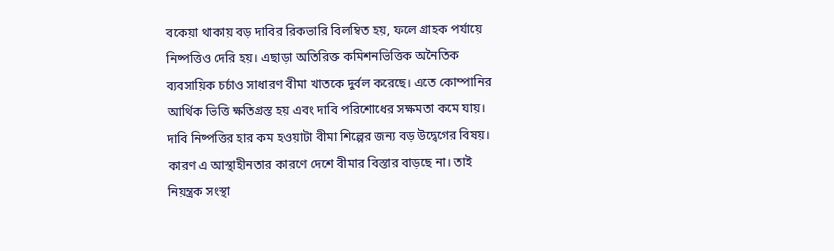বকেয়া থাকায় বড় দাবির রিকভারি বিলম্বিত হয়, ফলে গ্রাহক পর্যায়ে নিষ্পত্তিও দেরি হয়। এছাড়া অতিরিক্ত কমিশনভিত্তিক অনৈতিক ব্যবসায়িক চর্চাও সাধারণ বীমা খাতকে দুর্বল করেছে। এতে কোম্পানির আর্থিক ভিত্তি ক্ষতিগ্রস্ত হয় এবং দাবি পরিশোধের সক্ষমতা কমে যায়। দাবি নিষ্পত্তির হার কম হওয়াটা বীমা শিল্পের জন্য বড় উদ্বেগের বিষয়। কারণ এ আস্থাহীনতার কারণে দেশে বীমার বিস্তার বাড়ছে না। তাই নিয়ন্ত্রক সংস্থা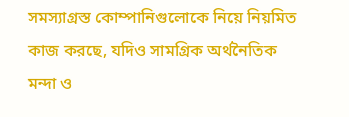সমস্যাগ্রস্ত কোম্পানিগুলোকে নিয়ে নিয়মিত কাজ করছে, যদিও সামগ্রিক অর্থনৈতিক মন্দা ও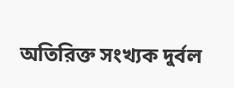অতিরিক্ত সংখ্যক দুর্বল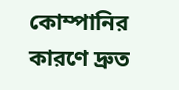কোম্পানির কারণে দ্রুত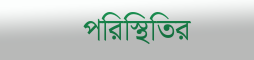পরিস্থিতির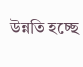উন্নতি হচ্ছে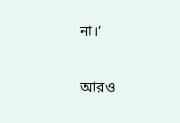না।’

আরও